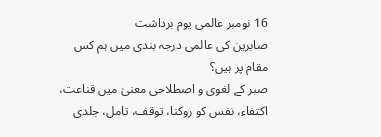16 نومبر عالمی یوم برداشت
صابرین کی عالمی درجہ بندی میں ہم کس مقام پر ہیں؟
صبر کے لغوی و اصطلاحی معنیٰ میں قناعت، اکتفاء، نفس کو روکنا، توقف، تامل، جلدی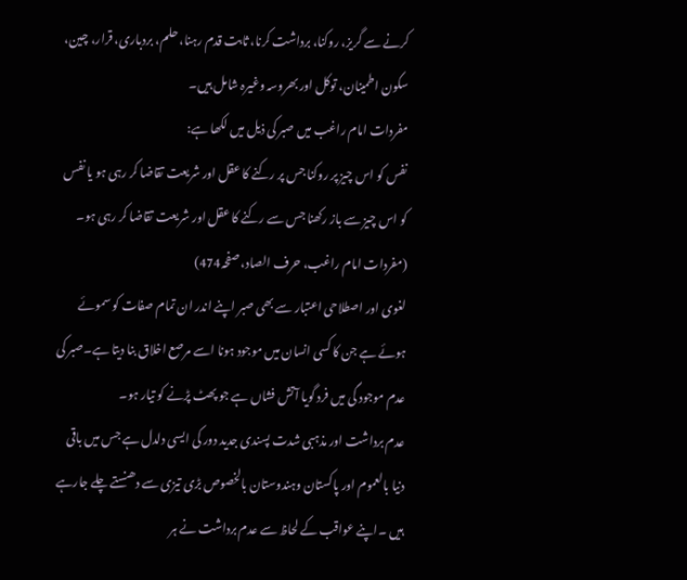کرنے سے گریز، روکنا، برداشت کرنا، ثابت قدم رہنا، حلم، بردباری، قرار، چین، سکون اطمینان، توکل اور بھروسہ وغیرہ شامل ہیں۔
مفردات امام راغب میں صبر کی ذیل میں لکھا ہے:
نفس کو اس چیز پر روکنا جس پر رکنے کا عقل اور شریعت تقاضا کر رہی ہو یا نفس کو اس چیز سے باز رکھنا جس سے رکنے کا عقل اور شریعت تقاضا کر رہی ہو۔
(مفردات امام راغب، حرف الصاد، صفحہ474)
لغوی اور اصطلاحی اعتبار سے بھی صبر اپنے اندر ان تمام صفات کو سموئے ہوئے ہے جن کا کسی انسان میں موجود ہونا اسے مرصع اخلاق بنا دیتا ہے۔صبر کی عدم موجود گی میں فرد گویا آتش فشاں ہے جو پھٹ پڑنے کو تیار ہو۔
عدم برداشت اور مذہبی شدت پسندی جدید دور کی ایسی دلدل ہے جس میں باقی دنیا بالعموم اور پاکستان وہندوستان بالخصوص بڑی تیزی سے دھنستے چلے جارہے ہیں ۔اپنے عواقب کے لحاظ سے عدم برداشت نے ہر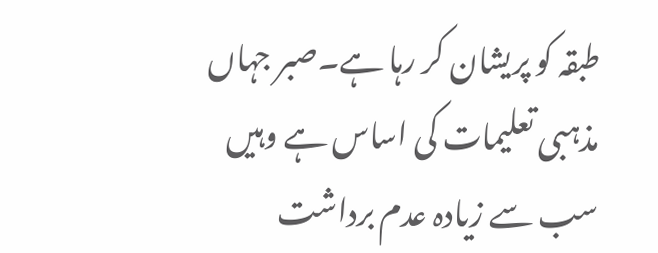طبقہ کو پریشان کر رہا ہے۔صبر جہاں مذہبی تعلیمات کی اساس ہے وہیں سب سے زیادہ عدم برداشت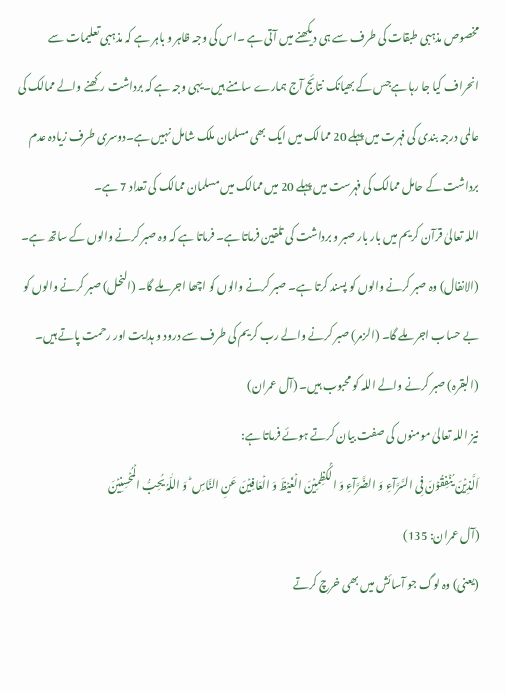مخصوص مذہبی طبقات کی طرف سے ہی دیکھنے میں آتی ہے ۔اس کی وجہ ظاہر و باہر ہے کہ مذہبی تعلیمات سے انحراف کیا جا رہا ہےجس کے بھیانک نتائج آج ہمارے سامنے ہیں۔یہی وجہ ہے کہ برداشت رکھنے والے ممالک کی عالمی درجہ بندی کی فہرت میں پہلے 20 ممالک میں ایک بھی مسلمان ملک شامل نہیں ہے۔دوسری طرف زیادہ عدم برداشت کے حامل ممالک کی فہرست میں پہلے 20 میں ممالک میں مسلمان ممالک کی تعداد 7 ہے۔
اللہ تعالیٰ قرآن کریم میں بار بار صبر و برداشت کی تلقین فرماتا ہے۔ فرماتا ہے کہ وہ صبر کرنے والوں کے ساتھ ہے۔ (الانفال) وہ صبر کرنے والوں کو پسند کرتا ہے۔ صبر کرنے والوں کو اچھا اجر ملے گا۔ (النحل) صبر کرنے والوں کو بے حساب اجر ملے گا۔ (الزمر) صبر کرنے والے رب کریم کی طرف سے درود و ہدایت اور رحمت پاتے ہیں۔ (البقرہ) صبر کرنے والے اللہ کو محبوب ہیں۔ (آل عمران)
نیز اللہ تعالیٰ مومنوں کی صفت بیان کرتے ہوئے فرماتا ہے:
اَلَّذِیۡنَ یُنۡفِقُوۡنَ فِی السَّرَّآءِ وَ الضَّرَّآءِ وَ الۡکٰظِمِیۡنَ الۡغَیۡظَ وَ الۡعَافِیۡنَ عَنِ النَّاسِ ؕ وَ اللّٰہُ یُحِبُّ الۡمُحۡسِنِیۡنَ
(آل عمران: 135)
(یعنی) وہ لوگ جو آسائش میں بھی خرچ کرتے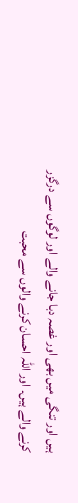ہیں اور تنگی میں بھی اور غصہ دبا جانے والے اور لوگوں سے درگزر کرنے والے ہیں۔ اور اللہ احسان کرنے والوں سے محبت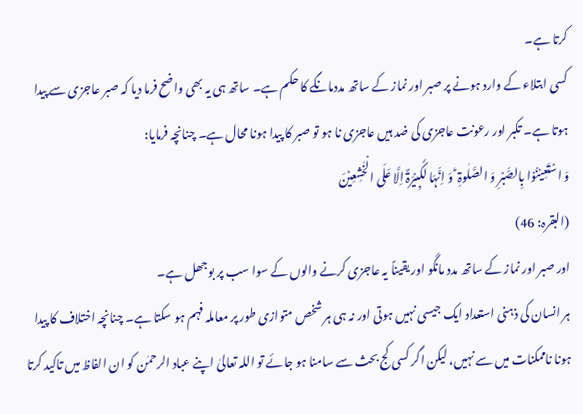کرتا ہے۔
کسی ابتلاء کے وارد ہونے پر صبر اور نماز کے ساتھ مددمانگے کا حکم ہے۔ ساتھ ہی یہ بھی واضح فرما دیا کہ صبر عاجزی سے پیدا ہوتا ہے۔ تکبر اور رعونت عاجزی کی ضد ہیں عاجزی نا ہو تو صبر کا پیدا ہونا محال ہے۔ چنانچہ فرمایا:
وَ اسۡتَعِیۡنُوۡا بِالصَّبۡرِ وَ الصَّلٰوۃِ ؕ وَ اِنَّہَا لَکَبِیۡرَۃٌ اِلَّا عَلَی الۡخٰشِعِیۡنَ
(البقرہ: 46)
اور صبر اور نماز کے ساتھ مدد مانگو اور یقیناً یہ عاجزی کرنے والوں کے سوا سب پر بوجھل ہے۔
ہر انسان کی ذہنی استعداد ایک جیسی نہیں ہوتی اور نہ ہی ہر شخص متوازی طور پر معاملہ فہم ہو سکتا ہے۔ چنانچہ اختلاف کا پیدا ہونا ناممکنات میں سے نہیں، لیکن اگر کسی کج بحث سے سامنا ہو جائے تو اللہ تعالیٰ اپنے عباد الرحمٰن کو ان الفاظ میں تاکید کرتا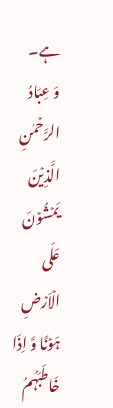ہے۔
وَ عِبَادُ الرَّحۡمٰنِ الَّذِیۡنَ یَمۡشُوۡنَ عَلَی الۡاَرۡضِ ہَوۡنًا وَّ اِذَا خَاطَبَہُمُ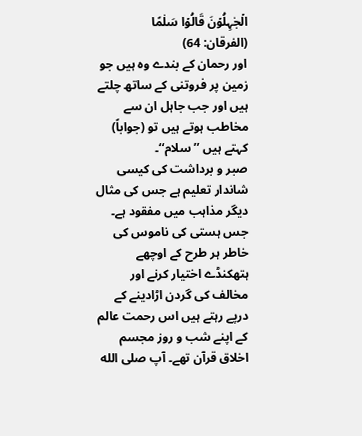الۡجٰہِلُوۡنَ قَالُوۡا سَلٰمًا
(الفرقان: 64)
اور رحمان کے بندے وہ ہیں جو زمین پر فروتنی کے ساتھ چلتے ہیں اور جب جاہل ان سے مخاطب ہوتے ہیں تو (جواباً) کہتے ہیں ’’سلام‘‘۔
صبر و برداشت کی کیسی شاندار تعلیم ہے جس کی مثال دیگر مذاہب میں مفقود ہے۔ جس ہستی کی ناموس کی خاطر ہر طرح کے اوچھے ہتھکنڈے اختیار کرنے اور مخالف کی گردن اڑادینے کے درپے رہتے ہیں اس رحمت عالم کے اپنے شب و روز مجسم اخلاق قرآن تھے۔ آپ صلى الله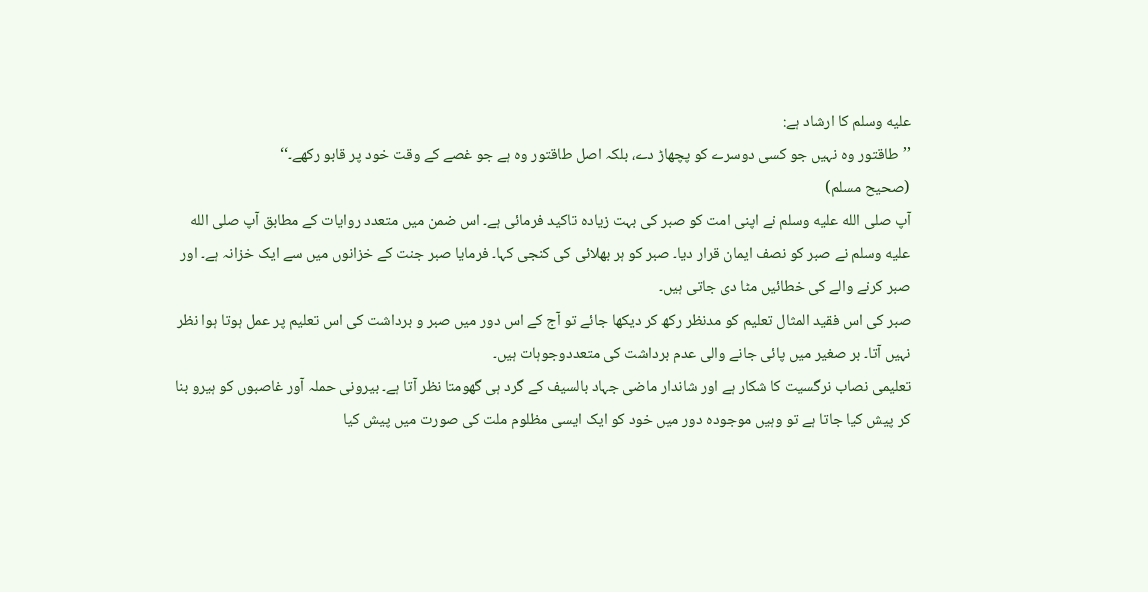عليه وسلم کا ارشاد ہے:
’’طاقتور وہ نہیں جو کسی دوسرے کو پچھاڑ دے، بلکہ اصل طاقتور وہ ہے جو غصے کے وقت خود پر قابو رکھے۔‘‘
(صحیح مسلم)
آپ صلى الله عليه وسلم نے اپنی امت کو صبر کی بہت زیادہ تاکید فرمائی ہے۔ اس ضمن میں متعدد روایات کے مطابق آپ صلى الله عليه وسلم نے صبر کو نصف ایمان قرار دیا۔ صبر کو ہر بھلائی کی کنجی کہا۔ فرمایا صبر جنت کے خزانوں میں سے ایک خزانہ ہے۔ اور صبر کرنے والے کی خطائیں مٹا دی جاتی ہیں۔
صبر کی اس فقید المثال تعلیم کو مدنظر رکھ کر دیکھا جائے تو آج کے اس دور میں صبر و برداشت کی اس تعلیم پر عمل ہوتا ہوا نظر نہیں آتا۔ بر صغیر میں پائی جانے والی عدم برداشت کی متعددوجوہات ہیں۔
تعلیمی نصاب نرگسیت کا شکار ہے اور شاندار ماضی جہاد بالسیف کے گرد ہی گھومتا نظر آتا ہے۔ بیرونی حملہ آور غاصبوں کو ہیرو بنا کر پیش کیا جاتا ہے تو وہیں موجودہ دور میں خود کو ایک ایسی مظلوم ملت کی صورت میں پیش کیا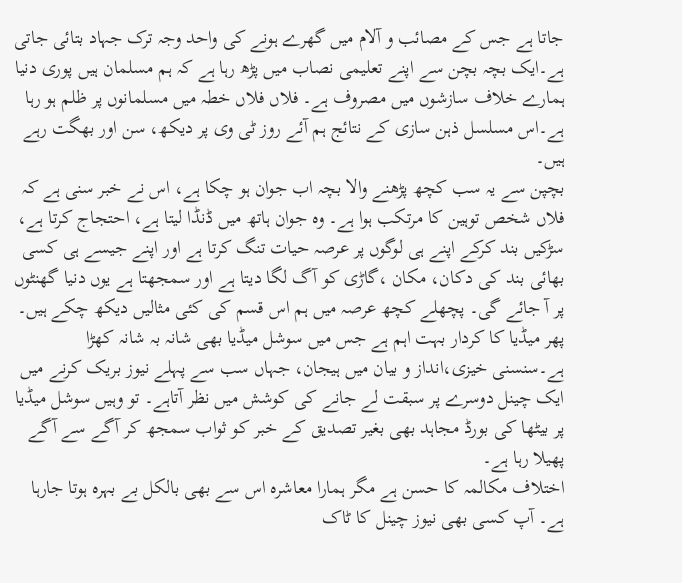جاتا ہے جس کے مصائب و آلام میں گھرے ہونے کی واحد وجہ ترک جہاد بتائی جاتی ہے۔ایک بچہ بچن سے اپنے تعلیمی نصاب میں پڑھ رہا ہے کہ ہم مسلمان ہیں پوری دنیا ہمارے خلاف سازشوں میں مصروف ہے۔ فلاں فلاں خطہ میں مسلمانوں پر ظلم ہو رہا ہے۔اس مسلسل ذہن سازی کے نتائج ہم آئے روز ٹی وی پر دیکھ، سن اور بھگت رہے ہیں۔
بچپن سے یہ سب کچھ پڑھنے والا بچہ اب جوان ہو چکا ہے، اس نے خبر سنی ہے کہ فلاں شخص توہین کا مرتکب ہوا ہے۔ وہ جوان ہاتھ میں ڈنڈا لیتا ہے، احتجاج کرتا ہے، سڑکیں بند کرکے اپنے ہی لوگوں پر عرصہ حیات تنگ کرتا ہے اور اپنے جیسے ہی کسی بھائی بند کی دکان، مکان ،گاڑی کو آگ لگا دیتا ہے اور سمجھتا ہے یوں دنیا گھنٹوں پر آ جائے گی۔ پچھلے کچھ عرصہ میں ہم اس قسم کی کئی مثالیں دیکھ چکے ہیں۔
پھر میڈیا کا کردار بہت اہم ہے جس میں سوشل میڈیا بھی شانہ بہ شانہ کھڑا ہے۔سنسنی خیزی،انداز و بیان میں ہیجان، جہاں سب سے پہلے نیوز بریک کرنے میں ایک چینل دوسرے پر سبقت لے جانے کی کوشش میں نظر آتاہے۔ تو وہیں سوشل میڈیا پر بیٹھا کی بورڈ مجاہد بھی بغیر تصدیق کے خبر کو ثواب سمجھ کر آگے سے آگے پھیلا رہا ہے۔
اختلاف مکالمہ کا حسن ہے مگر ہمارا معاشرہ اس سے بھی بالکل بے بہرہ ہوتا جارہا ہے۔ آپ کسی بھی نیوز چینل کا ٹاک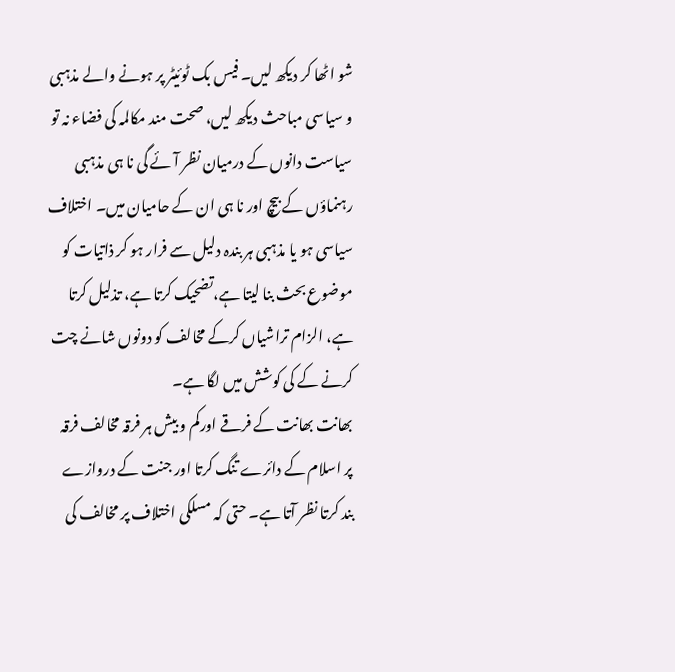شو اٹھا کر دیکھ لیں۔ فیس بک ٹوئیٹر پر ہونے والے مذہبی و سیاسی مباحث دیکھ لیں، صحت مند مکالمہ کی فضاء نہ تو سیاست دانوں کے درمیان نظر آئے گی نا ہی مذہبی رہنماؤں کے بیچ اور نا ہی ان کے حامیان میں۔ اختلاف سیاسی ہو یا مذہبی ہر بندہ دلیل سے فرار ہو کر ذاتیات کو موضوع بحث بنا لیتا ہے،تضحیک کرتا ہے، تذلیل کرتا ہے، الزام تراشیاں کرکے مخالف کو دونوں شانے چت کرنے کے کی کوشش میں لگا ہے۔
بھانت بھانت کے فرقے اورکم و بیش ہر فرقہ مخالف فرقہ پر اسلام کے دائرے تنگ کرتا اور جنت کے دروازے بند کرتا نظر آتا ہے۔ حتی کہ مسلکی اختلاف پر مخالف کی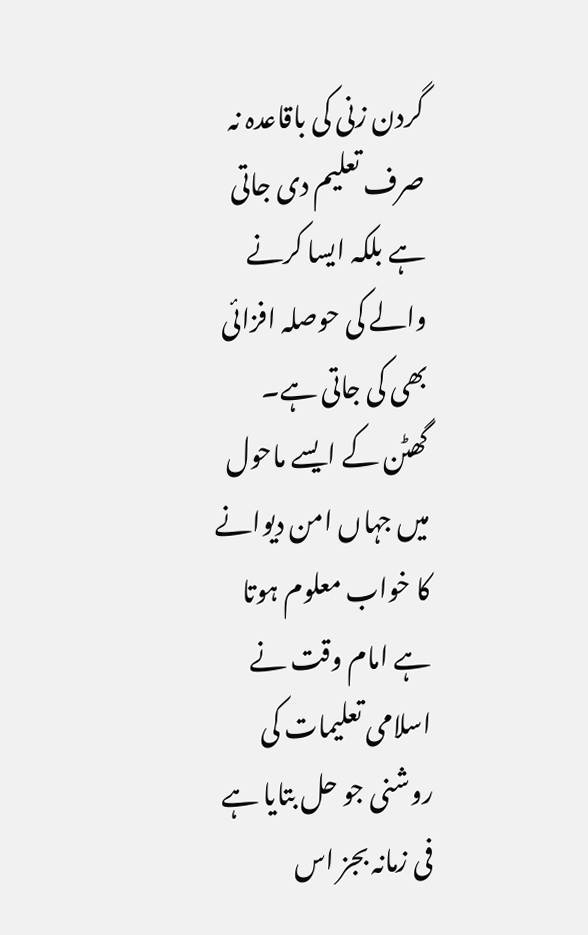گردن زنی کی باقاعدہ نہ صرف تعلیم دی جاتی ہے بلکہ ایسا کرنے والے کی حوصلہ افزائی بھی کی جاتی ہے۔
گھٹن کے ایسے ماحول میں جہاں امن دیوانے کا خواب معلوم ہوتا ہے امام وقت نے اسلامی تعلیمات کی روشنی جو حل بتایا ہے فی زمانہ بجز اس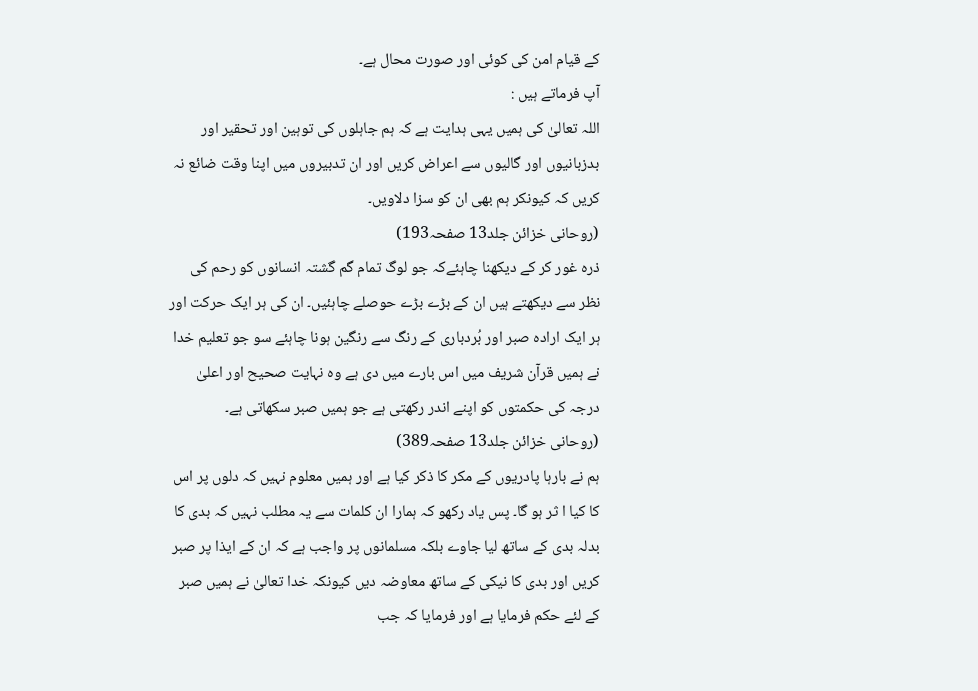کے قیام امن کی کوئی اور صورت محال ہے۔
آپ فرماتے ہیں :
اللہ تعالیٰ کی ہمیں یہی ہدایت ہے کہ ہم جاہلوں کی توہین اور تحقیر اور بدزبانیوں اور گالیوں سے اعراض کریں اور ان تدبیروں میں اپنا وقت ضائع نہ کریں کہ کیونکر ہم بھی ان کو سزا دلاویں۔
(روحانی خزائن جلد13 صفحہ193)
ذرہ غور کر کے دیکھنا چاہئےکہ جو لوگ تمام گم گشتہ انسانوں کو رحم کی نظر سے دیکھتے ہیں ان کے بڑے بڑے حوصلے چاہئیں۔ ان کی ہر ایک حرکت اور ہر ایک ارادہ صبر اور بُردباری کے رنگ سے رنگین ہونا چاہئے سو جو تعلیم خدا نے ہمیں قرآن شریف میں اس بارے میں دی ہے وہ نہایت صحیح اور اعلیٰ درجہ کی حکمتوں کو اپنے اندر رکھتی ہے جو ہمیں صبر سکھاتی ہے۔
(روحانی خزائن جلد13 صفحہ389)
ہم نے بارہا پادریوں کے مکر کا ذکر کیا ہے اور ہمیں معلوم نہیں کہ دلوں پر اس کا کیا ا ثر ہو گا۔ پس یاد رکھو کہ ہمارا ان کلمات سے یہ مطلب نہیں کہ بدی کا بدلہ بدی کے ساتھ لیا جاوے بلکہ مسلمانوں پر واجب ہے کہ ان کے ایذا پر صبر کریں اور بدی کا نیکی کے ساتھ معاوضہ دیں کیونکہ خدا تعالیٰ نے ہمیں صبر کے لئے حکم فرمایا ہے اور فرمایا کہ جب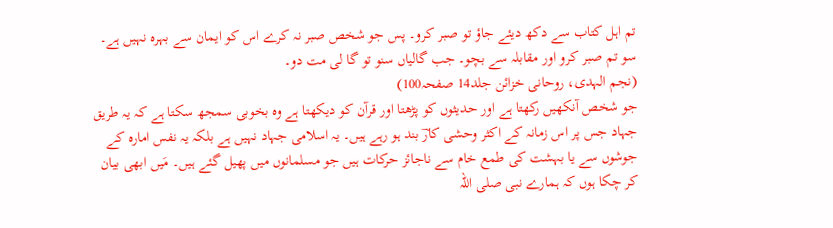تم اہل کتاب سے دکھ دیئے جاؤ تو صبر کرو۔ پس جو شخص صبر نہ کرے اس کو ایمان سے بہرہ نہیں ہے۔ سو تم صبر کرو اور مقابلہ سے بچو۔ جب گالیاں سنو تو گا لی مت دو۔
(نجم الہدی، روحانی خزائن جلد14 صفحہ100)
جو شخص آنکھیں رکھتا ہے اور حدیثوں کو پڑھتا اور قرآن کو دیکھتا ہے وہ بخوبی سمجھ سکتا ہے کہ یہ طریق جہاد جس پر اس زمانہ کے اکثر وحشی کارؔ بند ہو رہے ہیں۔ یہ اسلامی جہاد نہیں ہے بلکہ یہ نفس امارہ کے جوشوں سے یا بہشت کی طمع خام سے ناجائز حرکات ہیں جو مسلمانوں میں پھیل گئے ہیں۔ مَیں ابھی بیان کر چکا ہوں کہ ہمارے نبی صلی اللہ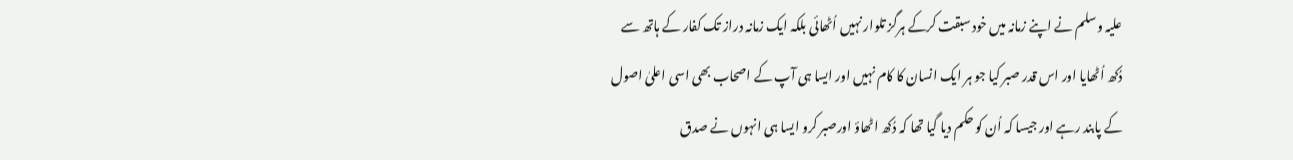علیہ وسلم نے اپنے زمانہ میں خود سبقت کرکے ہرگز تلوار نہیں اُٹھائی بلکہ ایک زمانہ دراز تک کفار کے ہاتھ سے دُکھ اُٹھایا اور اس قدر صبر کیا جو ہر ایک انسان کا کام نہیں اور ایسا ہی آپ کے اصحاب بھی اسی اعلیٰ اصول کے پابند رہے اور جیسا کہ اُن کو حکم دیا گیا تھا کہ دُکھ اٹھاؤ اورصبر کرو ایسا ہی انہوں نے صدق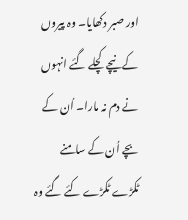اور صبر دکھایا۔ وہ پیروں کے نیچے کچلے گئے انہوں نے دم نہ مارا۔ اُن کے بچے اُن کے سامنے ٹکڑے ٹکڑے کئے گئے وہ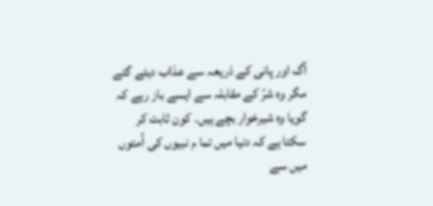آگ اور پانی کے ذریعہ سے عذاب دیئے گئے مگر وہ شرّ کے مقابلہ سے ایسے باز رہے کہ گویا وہ شیرخوار بچے ہیں۔ کون ثابت کر سکتا ہے کہ دنیا میں تما م نبیوں کی اُمتوں میں سے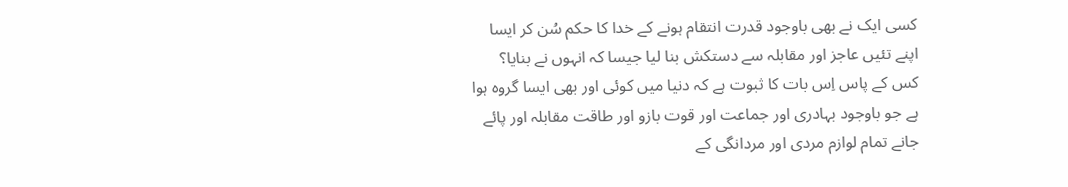کسی ایک نے بھی باوجود قدرت انتقام ہونے کے خدا کا حکم سُن کر ایسا اپنے تئیں عاجز اور مقابلہ سے دستکش بنا لیا جیسا کہ انہوں نے بنایا؟ کس کے پاس اِس بات کا ثبوت ہے کہ دنیا میں کوئی اور بھی ایسا گروہ ہوا ہے جو باوجود بہادری اور جماعت اور قوت بازو اور طاقت مقابلہ اور پائے جانے تمام لوازم مردی اور مردانگی کے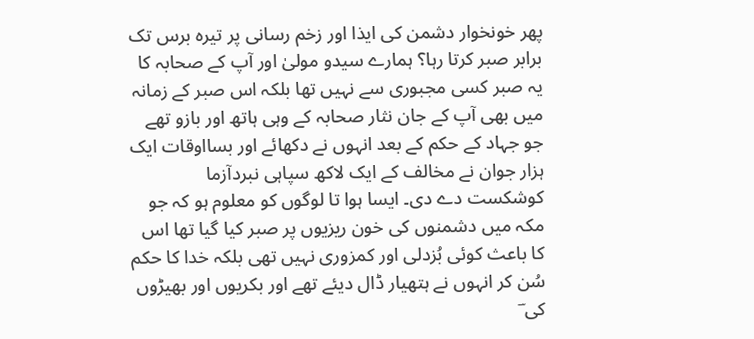پھر خونخوار دشمن کی ایذا اور زخم رسانی پر تیرہ برس تک برابر صبر کرتا رہا؟ ہمارے سیدو مولیٰ اور آپ کے صحابہ کا یہ صبر کسی مجبوری سے نہیں تھا بلکہ اس صبر کے زمانہ میں بھی آپ کے جان نثار صحابہ کے وہی ہاتھ اور بازو تھے جو جہاد کے حکم کے بعد انہوں نے دکھائے اور بسااوقات ایک ہزار جوان نے مخالف کے ایک لاکھ سپاہی نبردآزما کوشکست دے دی۔ ایسا ہوا تا لوگوں کو معلوم ہو کہ جو مکہ میں دشمنوں کی خون ریزیوں پر صبر کیا گیا تھا اس کا باعث کوئی بُزدلی اور کمزوری نہیں تھی بلکہ خدا کا حکم سُن کر انہوں نے ہتھیار ڈال دیئے تھے اور بکریوں اور بھیڑوں کی ؔ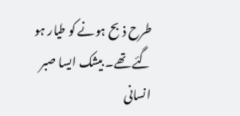طرح ذبح ہونے کو طیار ہو گئے تھے۔ بیشک ایسا صبر انسانی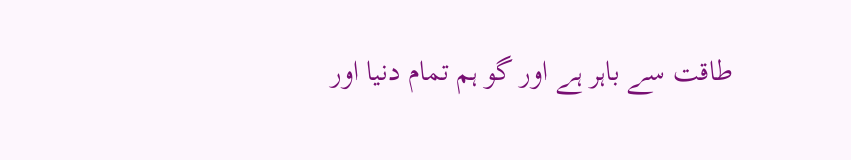طاقت سے باہر ہے اور گو ہم تمام دنیا اور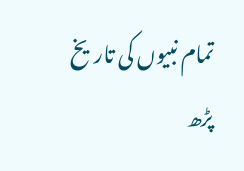تمام نبیوں کی تاریخ پڑھ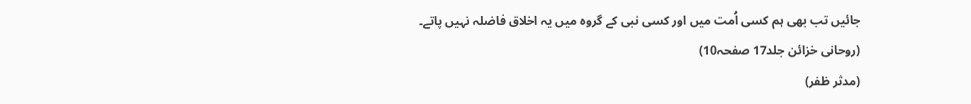جائیں تب بھی ہم کسی اُمت میں اور کسی نبی کے گروہ میں یہ اخلاق فاضلہ نہیں پاتے۔
(روحانی خزائن جلد17 صفحہ10)
(مدثر ظفر)